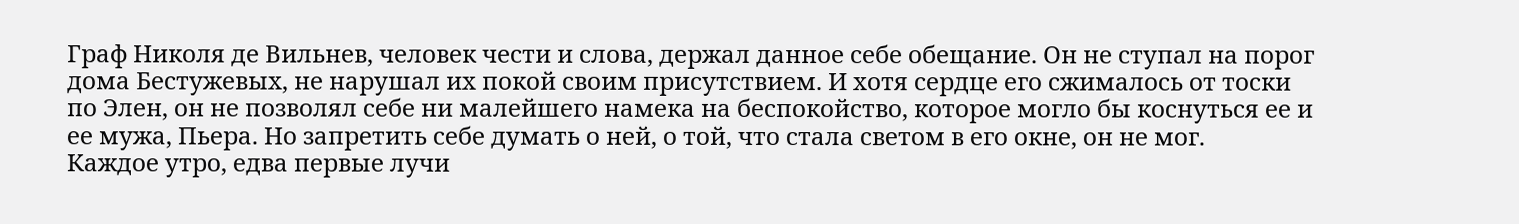Граф Николя де Вильнев, человек чести и слова, держал данное себе обещание. Он не ступал на порог дома Бестужевых, не нарушал их покой своим присутствием. И хотя сердце его сжималось от тоски по Элен, он не позволял себе ни малейшего намека на беспокойство, которое могло бы коснуться ее и ее мужа, Пьера. Но запретить себе думать о ней, о той, что стала светом в его окне, он не мог.
Каждое утро, едва первые лучи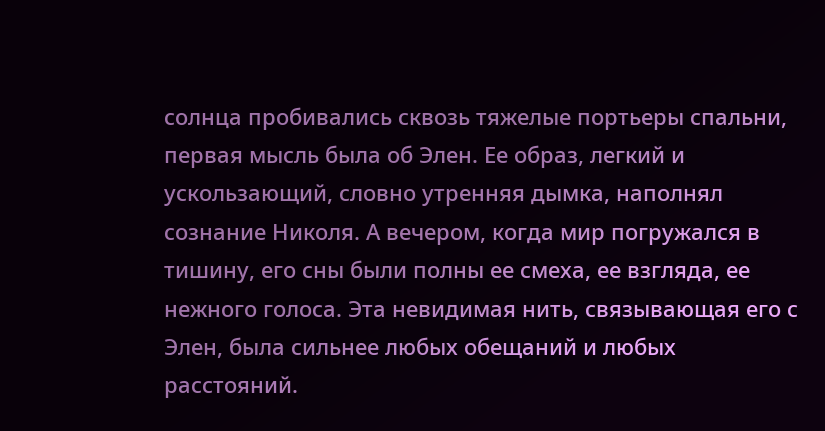солнца пробивались сквозь тяжелые портьеры спальни, первая мысль была об Элен. Ее образ, легкий и ускользающий, словно утренняя дымка, наполнял сознание Николя. А вечером, когда мир погружался в тишину, его сны были полны ее смеха, ее взгляда, ее нежного голоса. Эта невидимая нить, связывающая его с Элен, была сильнее любых обещаний и любых расстояний.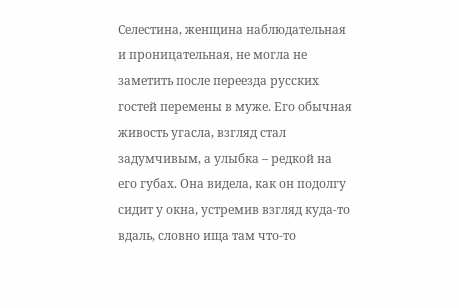Селестина, женщина наблюдательная и проницательная, не могла не заметить после переезда русских гостей перемены в муже. Его обычная живость угасла, взгляд стал задумчивым, а улыбка – редкой на его губах. Она видела, как он подолгу сидит у окна, устремив взгляд куда-то вдаль, словно ища там что-то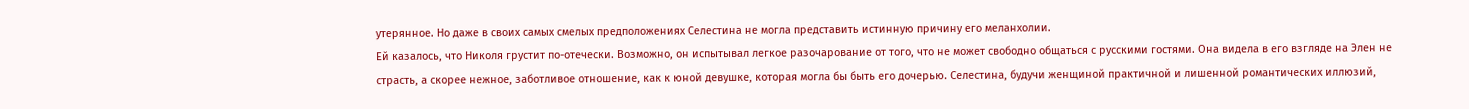утерянное. Но даже в своих самых смелых предположениях Селестина не могла представить истинную причину его меланхолии.
Ей казалось, что Николя грустит по-отечески. Возможно, он испытывал легкое разочарование от того, что не может свободно общаться с русскими гостями. Она видела в его взгляде на Элен не страсть, а скорее нежное, заботливое отношение, как к юной девушке, которая могла бы быть его дочерью. Селестина, будучи женщиной практичной и лишенной романтических иллюзий,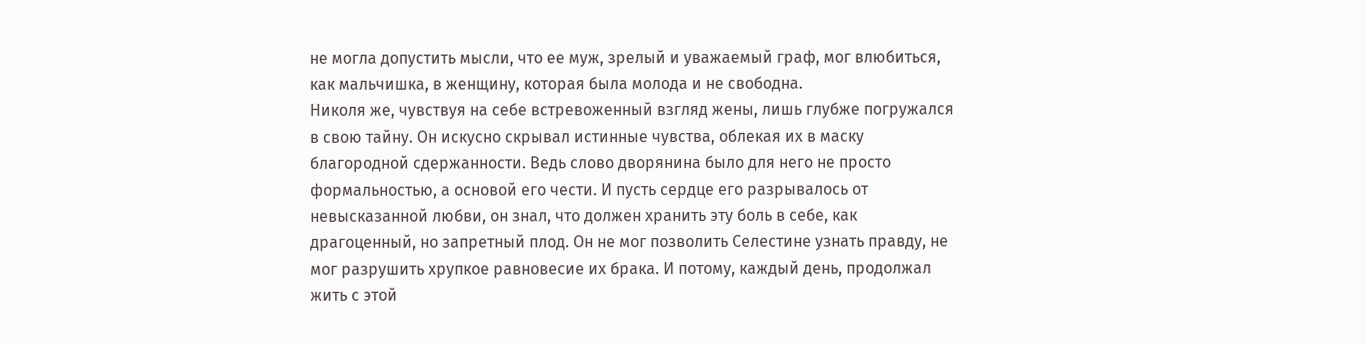не могла допустить мысли, что ее муж, зрелый и уважаемый граф, мог влюбиться, как мальчишка, в женщину, которая была молода и не свободна.
Николя же, чувствуя на себе встревоженный взгляд жены, лишь глубже погружался в свою тайну. Он искусно скрывал истинные чувства, облекая их в маску благородной сдержанности. Ведь слово дворянина было для него не просто формальностью, а основой его чести. И пусть сердце его разрывалось от невысказанной любви, он знал, что должен хранить эту боль в себе, как драгоценный, но запретный плод. Он не мог позволить Селестине узнать правду, не мог разрушить хрупкое равновесие их брака. И потому, каждый день, продолжал жить с этой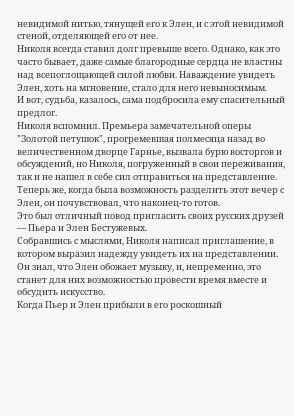невидимой нитью, тянущей его к Элен, и с этой невидимой стеной, отделяющей его от нее.
Николя всегда ставил долг превыше всего. Однако, как это часто бывает, даже самые благородные сердца не властны над всепоглощающей силой любви. Наваждение увидеть Элен, хоть на мгновение, стало для него невыносимым.
И вот, судьба, казалось, сама подбросила ему спасительный предлог.
Николя вспомнил. Премьера замечательной оперы "Золотой петушок", прогремевшая полмесяца назад во величественном дворце Гарнье, вызвала бурю восторгов и обсуждений, но Николя, погруженный в свои переживания, так и не нашел в себе сил отправиться на представление. Теперь же, когда была возможность разделить этот вечер с Элен, он почувствовал, что наконец-то готов.
Это был отличный повод пригласить своих русских друзей — Пьера и Элен Бестужевых.
Собравшись с мыслями, Николя написал приглашение, в котором выразил надежду увидеть их на представлении. Он знал, что Элен обожает музыку, и, непременно, это станет для них возможностью провести время вместе и обсудить искусство.
Когда Пьер и Элен прибыли в его роскошный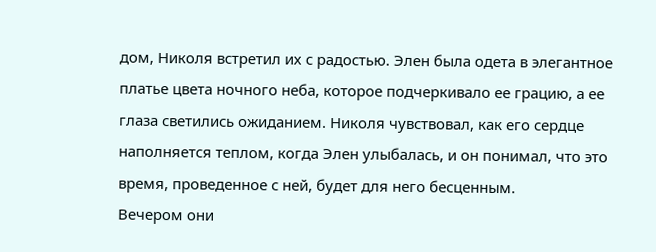дом, Николя встретил их с радостью. Элен была одета в элегантное платье цвета ночного неба, которое подчеркивало ее грацию, а ее глаза светились ожиданием. Николя чувствовал, как его сердце наполняется теплом, когда Элен улыбалась, и он понимал, что это время, проведенное с ней, будет для него бесценным.
Вечером они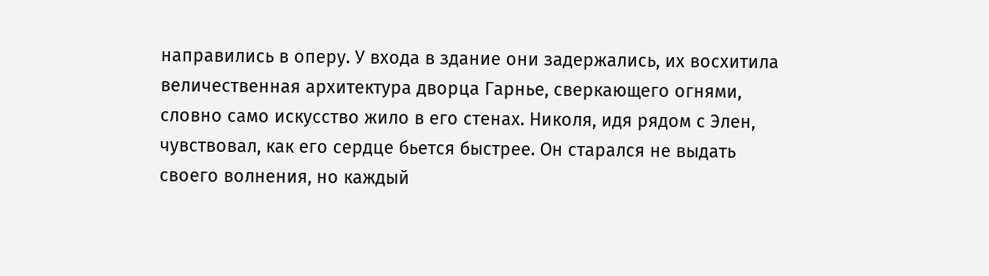направились в оперу. У входа в здание они задержались, их восхитила величественная архитектура дворца Гарнье, сверкающего огнями, словно само искусство жило в его стенах. Николя, идя рядом с Элен, чувствовал, как его сердце бьется быстрее. Он старался не выдать своего волнения, но каждый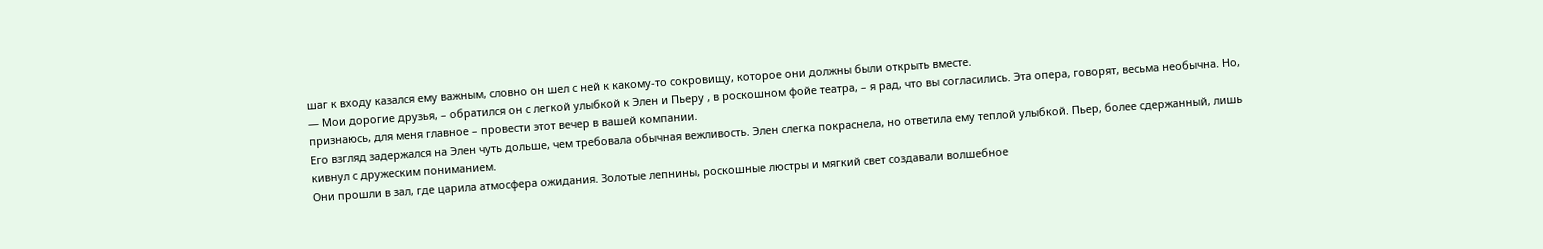шаг к входу казался ему важным, словно он шел с ней к какому-то сокровищу, которое они должны были открыть вместе.
— Мои дорогие друзья, – обратился он с легкой улыбкой к Элен и Пьеру , в роскошном фойе театра, – я рад, что вы согласились. Эта опера, говорят, весьма необычна. Но, признаюсь, для меня главное – провести этот вечер в вашей компании.
Его взгляд задержался на Элен чуть дольше, чем требовала обычная вежливость. Элен слегка покраснела, но ответила ему теплой улыбкой. Пьер, более сдержанный, лишь кивнул с дружеским пониманием.
Они прошли в зал, где царила атмосфера ожидания. Золотые лепнины, роскошные люстры и мягкий свет создавали волшебное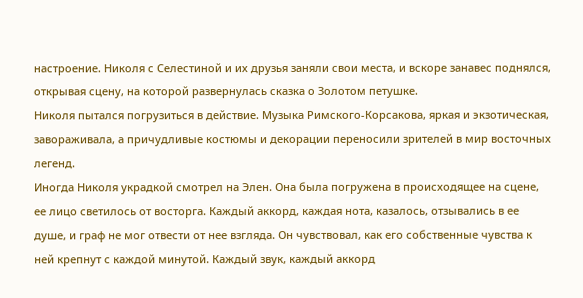настроение. Николя с Селестиной и их друзья заняли свои места, и вскоре занавес поднялся, открывая сцену, на которой развернулась сказка о Золотом петушке.
Николя пытался погрузиться в действие. Музыка Римского-Корсакова, яркая и экзотическая, завораживала, а причудливые костюмы и декорации переносили зрителей в мир восточных легенд.
Иногда Николя украдкой смотрел на Элен. Она была погружена в происходящее на сцене, ее лицо светилось от восторга. Каждый аккорд, каждая нота, казалось, отзывались в ее душе, и граф не мог отвести от нее взгляда. Он чувствовал, как его собственные чувства к ней крепнут с каждой минутой. Каждый звук, каждый аккорд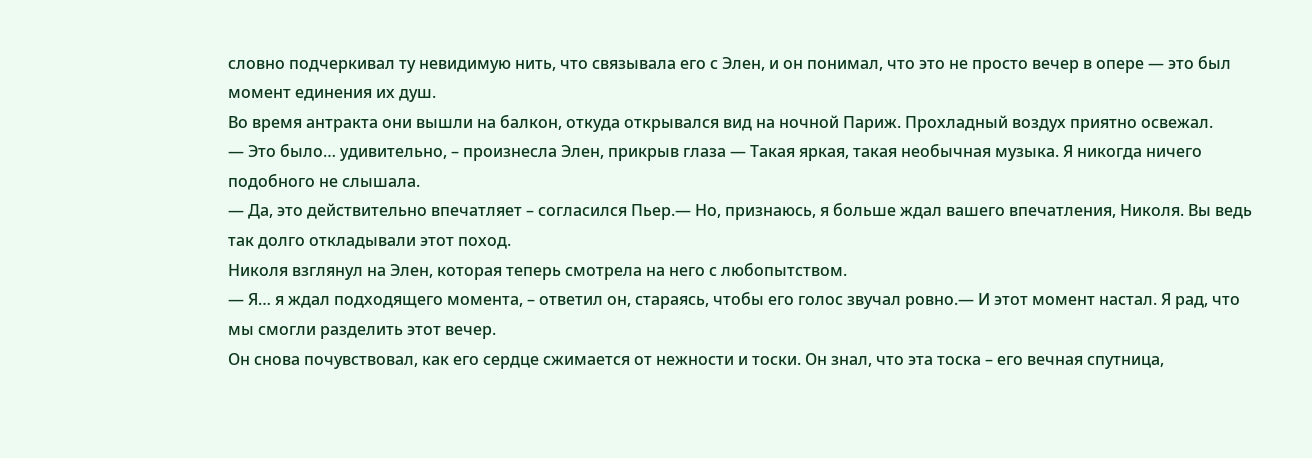словно подчеркивал ту невидимую нить, что связывала его с Элен, и он понимал, что это не просто вечер в опере — это был момент единения их душ.
Во время антракта они вышли на балкон, откуда открывался вид на ночной Париж. Прохладный воздух приятно освежал.
— Это было… удивительно, – произнесла Элен, прикрыв глаза — Такая яркая, такая необычная музыка. Я никогда ничего подобного не слышала.
— Да, это действительно впечатляет – согласился Пьер.— Но, признаюсь, я больше ждал вашего впечатления, Николя. Вы ведь так долго откладывали этот поход.
Николя взглянул на Элен, которая теперь смотрела на него с любопытством.
— Я… я ждал подходящего момента, – ответил он, стараясь, чтобы его голос звучал ровно.— И этот момент настал. Я рад, что мы смогли разделить этот вечер.
Он снова почувствовал, как его сердце сжимается от нежности и тоски. Он знал, что эта тоска – его вечная спутница,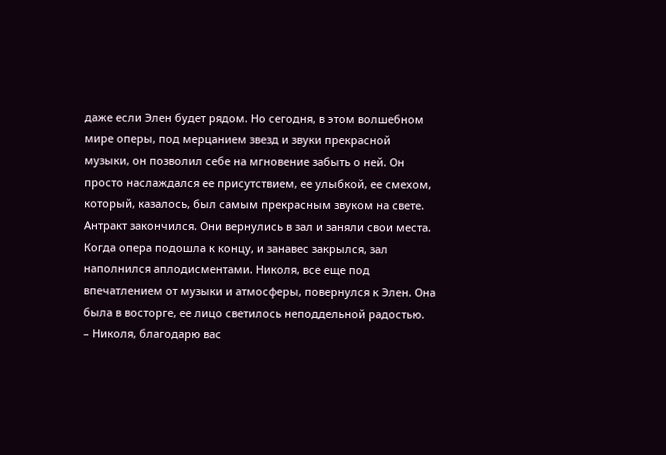даже если Элен будет рядом. Но сегодня, в этом волшебном мире оперы, под мерцанием звезд и звуки прекрасной музыки, он позволил себе на мгновение забыть о ней. Он просто наслаждался ее присутствием, ее улыбкой, ее смехом, который, казалось, был самым прекрасным звуком на свете.
Антракт закончился. Они вернулись в зал и заняли свои места.
Когда опера подошла к концу, и занавес закрылся, зал наполнился аплодисментами. Николя, все еще под впечатлением от музыки и атмосферы, повернулся к Элен. Она была в восторге, ее лицо светилось неподдельной радостью.
– Николя, благодарю вас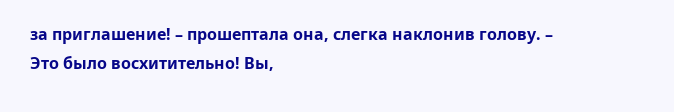за приглашение! – прошептала она, слегка наклонив голову. – Это было восхитительно! Вы,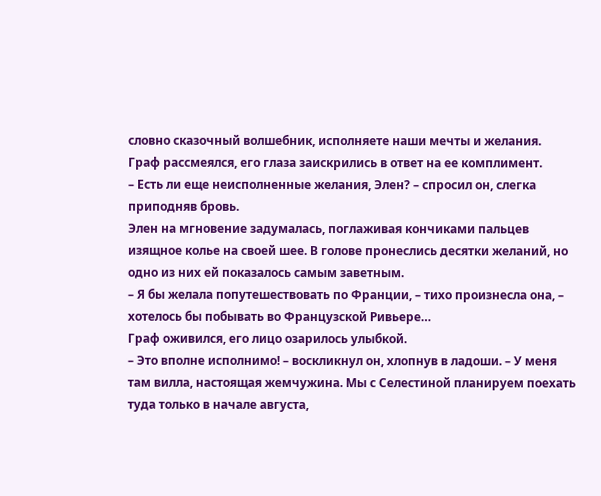словно сказочный волшебник, исполняете наши мечты и желания.
Граф рассмеялся, его глаза заискрились в ответ на ее комплимент.
– Есть ли еще неисполненные желания, Элен? – спросил он, слегка приподняв бровь.
Элен на мгновение задумалась, поглаживая кончиками пальцев изящное колье на своей шее. В голове пронеслись десятки желаний, но одно из них ей показалось самым заветным.
– Я бы желала попутешествовать по Франции, – тихо произнесла она, – хотелось бы побывать во Французской Ривьере…
Граф оживился, его лицо озарилось улыбкой.
– Это вполне исполнимо! – воскликнул он, хлопнув в ладоши. – У меня там вилла, настоящая жемчужина. Мы с Селестиной планируем поехать туда только в начале августа,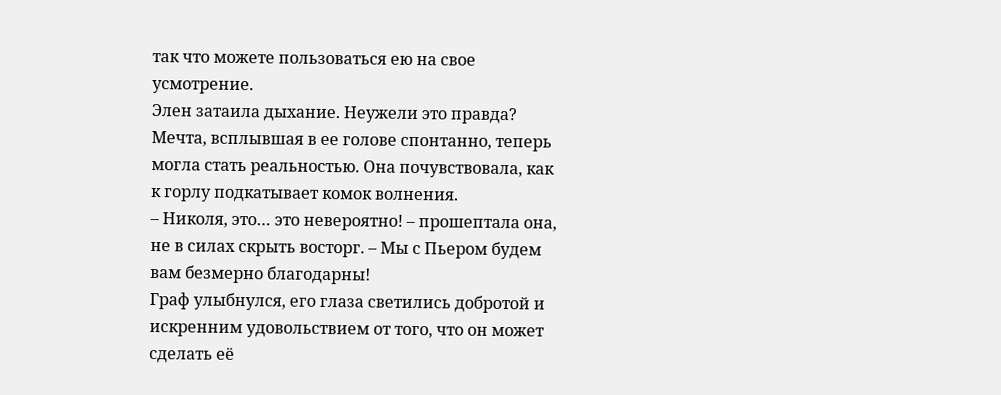так что можете пользоваться ею на свое усмотрение.
Элен затаила дыхание. Неужели это правда? Мечта, всплывшая в ее голове спонтанно, теперь могла стать реальностью. Она почувствовала, как к горлу подкатывает комок волнения.
– Николя, это… это невероятно! – прошептала она, не в силах скрыть восторг. – Мы с Пьером будем вам безмерно благодарны!
Граф улыбнулся, его глаза светились добротой и искренним удовольствием от того, что он может сделать её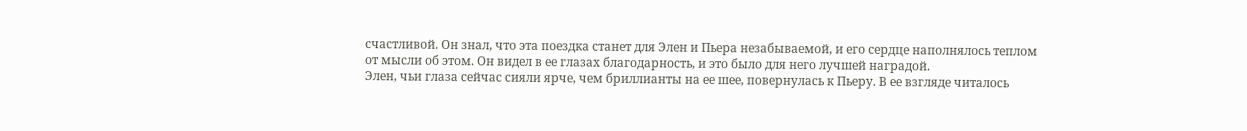счастливой. Он знал, что эта поездка станет для Элен и Пьера незабываемой, и его сердце наполнялось теплом от мысли об этом. Он видел в ее глазах благодарность, и это было для него лучшей наградой.
Элен, чьи глаза сейчас сияли ярче, чем бриллианты на ее шее, повернулась к Пьеру. В ее взгляде читалось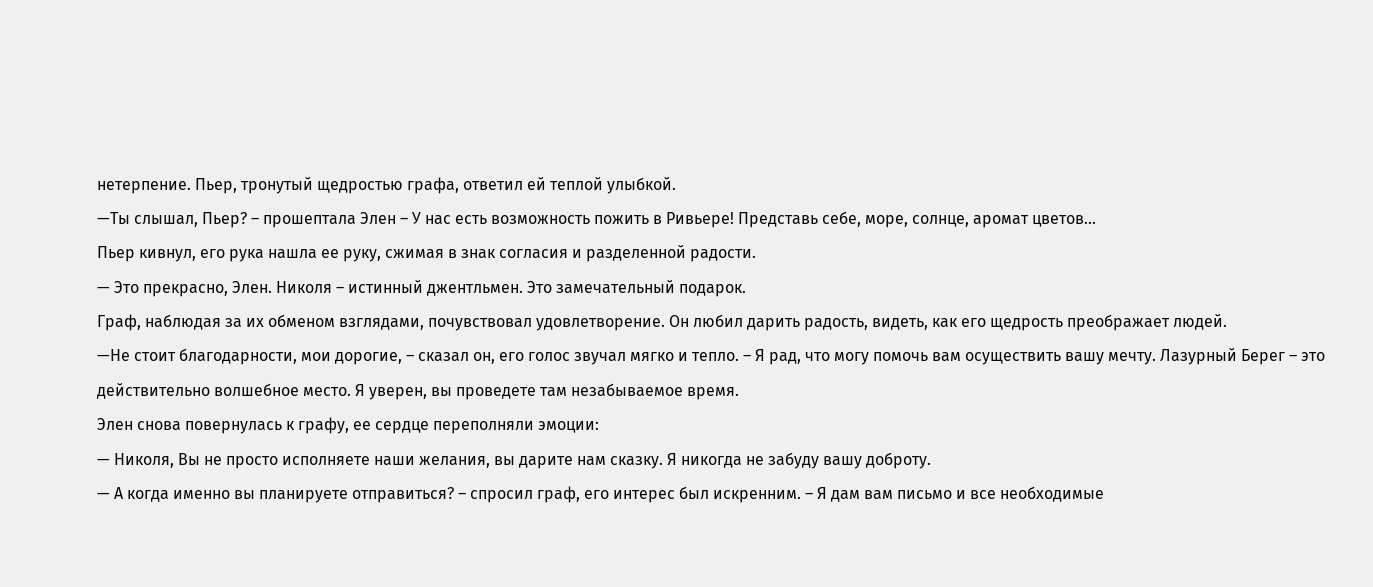нетерпение. Пьер, тронутый щедростью графа, ответил ей теплой улыбкой.
—Ты слышал, Пьер? – прошептала Элен – У нас есть возможность пожить в Ривьере! Представь себе, море, солнце, аромат цветов...
Пьер кивнул, его рука нашла ее руку, сжимая в знак согласия и разделенной радости.
— Это прекрасно, Элен. Николя – истинный джентльмен. Это замечательный подарок.
Граф, наблюдая за их обменом взглядами, почувствовал удовлетворение. Он любил дарить радость, видеть, как его щедрость преображает людей.
—Не стоит благодарности, мои дорогие, – сказал он, его голос звучал мягко и тепло. – Я рад, что могу помочь вам осуществить вашу мечту. Лазурный Берег – это действительно волшебное место. Я уверен, вы проведете там незабываемое время.
Элен снова повернулась к графу, ее сердце переполняли эмоции:
— Николя, Вы не просто исполняете наши желания, вы дарите нам сказку. Я никогда не забуду вашу доброту.
— А когда именно вы планируете отправиться? – спросил граф, его интерес был искренним. – Я дам вам письмо и все необходимые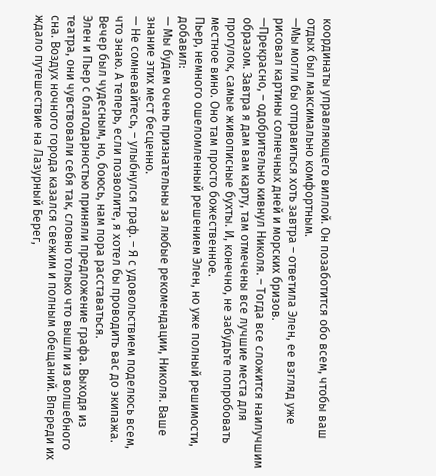координаты управляющего виллой. Он позаботится обо всем, чтобы ваш отдых был максимально комфортным.
—Мы могли бы отправиться хоть завтра – ответила Элен, ее взгляд уже рисовал картины солнечных дней и морских бризов.
—Прекрасно, – одобрительно кивнул Николя. – Тогда все сложится наилучшим образом. Завтра я дам вам карту, там отмечены все лучшие места для прогулок, самые живописные бухты. И, конечно, не забудьте попробовать местное вино. Оно там просто божественное.
Пьер, немного ошеломленный решением Элен, но уже полный решимости, добавил:
— Мы будем очень признательны за любые рекомендации, Николя. Ваше знание этих мест бесценно.
— Не сомневайтесь, – улыбнулся граф. – Я с удовольствием поделюсь всем, что знаю. А теперь, если позволите, я хотел бы проводить вас до экипажа. Вечер был чудесным, но, боюсь, нам пора расставаться.
Элен и Пьер с благодарностью приняли предложение графа. Выходя из театра, они чувствовали себя так, словно только что вышли из волшебного сна. Воздух ночного города казался свежим и полным обещаний. Впереди их ждало путешествие на Лазурный Берег,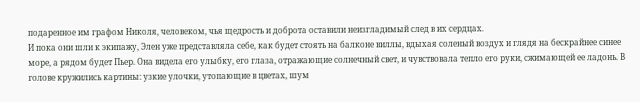подаренное им графом Николя, человеком, чья щедрость и доброта оставили неизгладимый след в их сердцах.
И пока они шли к экипажу, Элен уже представляла себе, как будет стоять на балконе виллы, вдыхая соленый воздух и глядя на бескрайнее синее море, а рядом будет Пьер. Она видела его улыбку, его глаза, отражающие солнечный свет, и чувствовала тепло его руки, сжимающей ее ладонь. В голове кружились картины: узкие улочки, утопающие в цветах, шум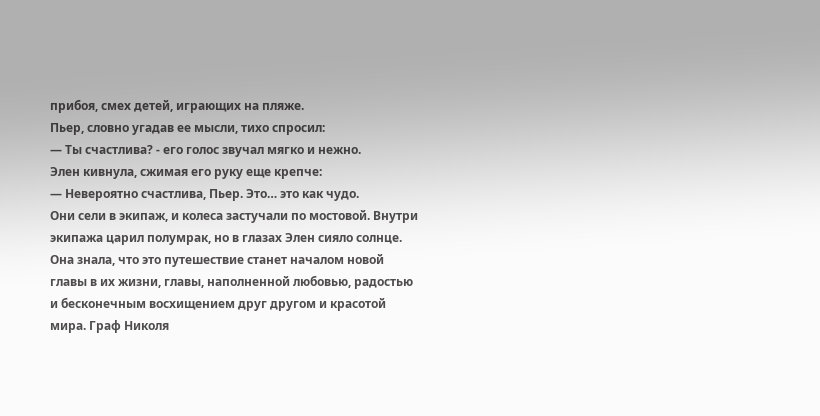прибоя, смех детей, играющих на пляже.
Пьер, словно угадав ее мысли, тихо спросил:
— Ты счастлива? - его голос звучал мягко и нежно.
Элен кивнула, сжимая его руку еще крепче:
— Невероятно счастлива, Пьер. Это… это как чудо.
Они сели в экипаж, и колеса застучали по мостовой. Внутри экипажа царил полумрак, но в глазах Элен сияло солнце. Она знала, что это путешествие станет началом новой главы в их жизни, главы, наполненной любовью, радостью и бесконечным восхищением друг другом и красотой мира. Граф Николя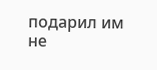подарил им не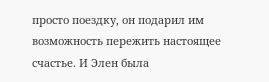просто поездку, он подарил им возможность пережить настоящее счастье. И Элен была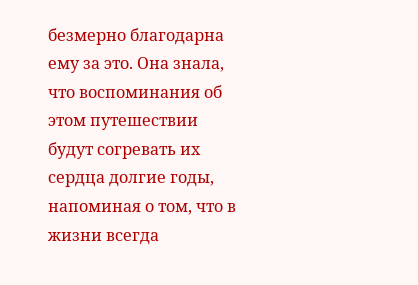безмерно благодарна ему за это. Она знала, что воспоминания об этом путешествии будут согревать их сердца долгие годы, напоминая о том, что в жизни всегда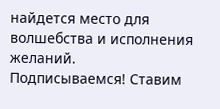найдется место для волшебства и исполнения желаний.
Подписываемся! Ставим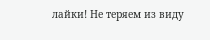лайки! Не теряем из виду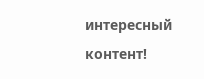интересный контент!